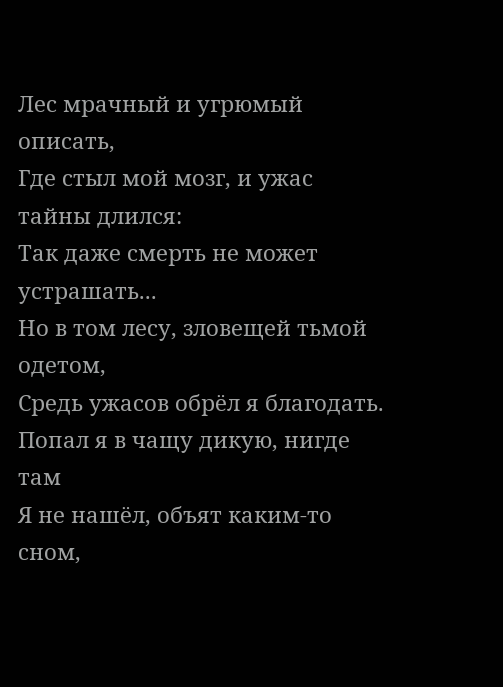Лес мрачный и угрюмый описать,
Где стыл мой мозг, и ужас тайны длился:
Так даже смерть не может устрашать...
Но в том лесу, зловещей тьмой одетом,
Средь ужасов обрёл я благодать.
Попал я в чащу дикую, нигде там
Я не нашёл, объят каким-то сном,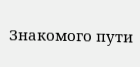Знакомого пути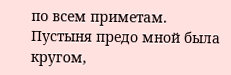по всем приметам.
Пустыня предо мной была кругом,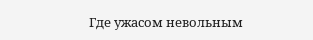Где ужасом невольным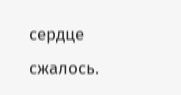сердце сжалось.